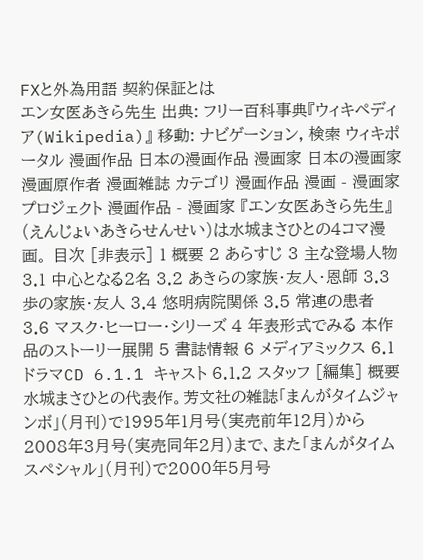FXと外為用語 契約保証とは
エン女医あきら先生 出典: フリー百科事典『ウィキペディア(Wikipedia)』 移動: ナビゲーション, 検索 ウィキポータル 漫画作品 日本の漫画作品 漫画家 日本の漫画家 漫画原作者 漫画雑誌 カテゴリ 漫画作品 漫画 - 漫画家 プロジェクト 漫画作品 - 漫画家 『エン女医あきら先生』(えんじょいあきらせんせい)は水城まさひとの4コマ漫画。 目次 [非表示] 1 概要 2 あらすじ 3 主な登場人物 3.1 中心となる2名 3.2 あきらの家族・友人・恩師 3.3 歩の家族・友人 3.4 悠明病院関係 3.5 常連の患者 3.6 マスク・ヒーロー・シリーズ 4 年表形式でみる 本作品のストーリー展開 5 書誌情報 6 メディアミックス 6.1 ドラマCD 6.1.1 キャスト 6.1.2 スタッフ [編集] 概要 水城まさひとの代表作。芳文社の雑誌「まんがタイムジャンボ」(月刊)で1995年1月号(実売前年12月)から2008年3月号(実売同年2月)まで、また「まんがタイムスペシャル」(月刊)で2000年5月号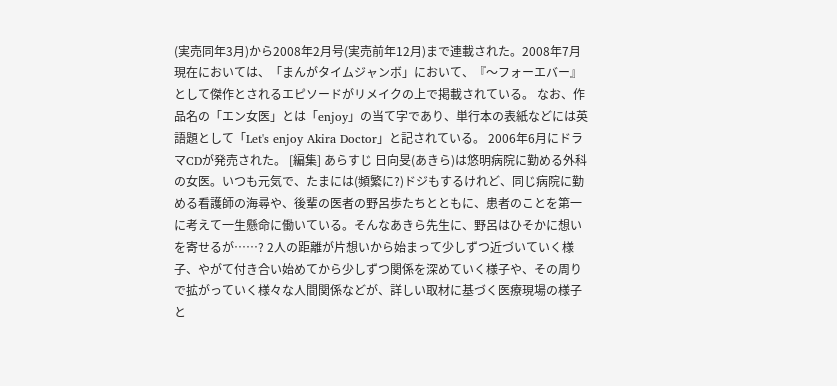(実売同年3月)から2008年2月号(実売前年12月)まで連載された。2008年7月現在においては、「まんがタイムジャンボ」において、『〜フォーエバー』として傑作とされるエピソードがリメイクの上で掲載されている。 なお、作品名の「エン女医」とは「enjoy」の当て字であり、単行本の表紙などには英語題として「Let's enjoy Akira Doctor」と記されている。 2006年6月にドラマCDが発売された。 [編集] あらすじ 日向旻(あきら)は悠明病院に勤める外科の女医。いつも元気で、たまには(頻繁に?)ドジもするけれど、同じ病院に勤める看護師の海尋や、後輩の医者の野呂歩たちとともに、患者のことを第一に考えて一生懸命に働いている。そんなあきら先生に、野呂はひそかに想いを寄せるが……? 2人の距離が片想いから始まって少しずつ近づいていく様子、やがて付き合い始めてから少しずつ関係を深めていく様子や、その周りで拡がっていく様々な人間関係などが、詳しい取材に基づく医療現場の様子と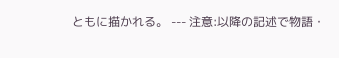ともに描かれる。 --- 注意:以降の記述で物語・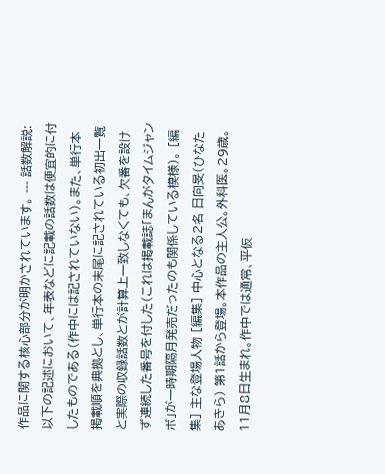作品に関する核心部分が明かされています。 --- 話数解説:以下の記述において、年表などに記載の話数は便宜的に付したものである(作中には記されていない)。また、単行本掲載順を典拠とし、単行本の末尾に記されている初出一覧と実際の収録話数とが計算上一致しなくても、欠番を設けず連続した番号を付した(これは掲載誌「まんがタイムジャンボ」が一時期隔月発売だったのも関係している模様)。 [編集] 主な登場人物 [編集] 中心となる2名 日向旻(ひなた あきら) 第1話から登場。本作品の主人公。外科医。29歳。11月8日生まれ。作中では通常、平仮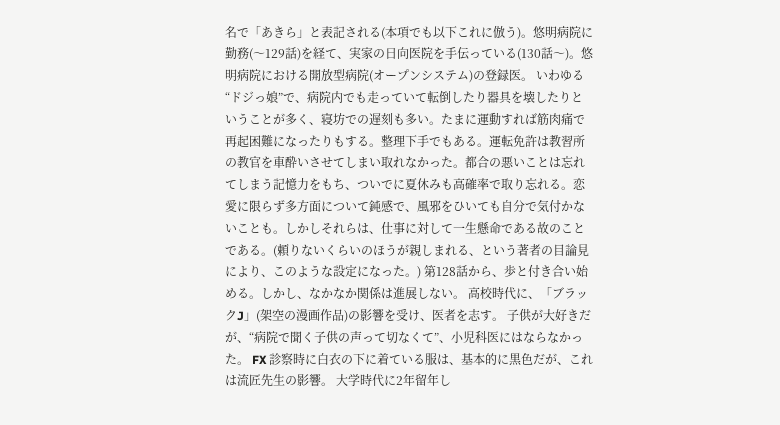名で「あきら」と表記される(本項でも以下これに倣う)。悠明病院に勤務(〜129話)を経て、実家の日向医院を手伝っている(130話〜)。悠明病院における開放型病院(オープンシステム)の登録医。 いわゆる“ドジっ娘”で、病院内でも走っていて転倒したり器具を壊したりということが多く、寝坊での遅刻も多い。たまに運動すれば筋肉痛で再起困難になったりもする。整理下手でもある。運転免許は教習所の教官を車酔いさせてしまい取れなかった。都合の悪いことは忘れてしまう記憶力をもち、ついでに夏休みも高確率で取り忘れる。恋愛に限らず多方面について鈍感で、風邪をひいても自分で気付かないことも。しかしそれらは、仕事に対して一生懸命である故のことである。(頼りないくらいのほうが親しまれる、という著者の目論見により、このような設定になった。) 第128話から、歩と付き合い始める。しかし、なかなか関係は進展しない。 高校時代に、「ブラックJ」(架空の漫画作品)の影響を受け、医者を志す。 子供が大好きだが、“病院で聞く子供の声って切なくて”、小児科医にはならなかった。 FX 診察時に白衣の下に着ている服は、基本的に黒色だが、これは流匠先生の影響。 大学時代に2年留年し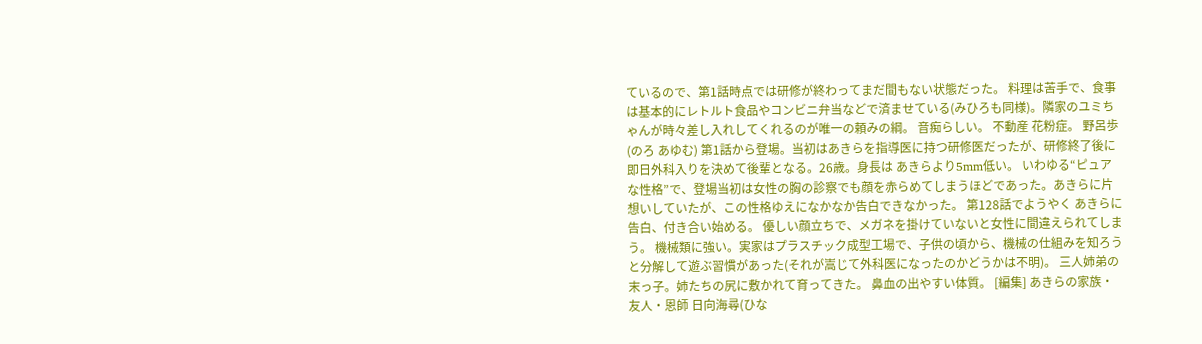ているので、第1話時点では研修が終わってまだ間もない状態だった。 料理は苦手で、食事は基本的にレトルト食品やコンビニ弁当などで済ませている(みひろも同様)。隣家のユミちゃんが時々差し入れしてくれるのが唯一の頼みの綱。 音痴らしい。 不動産 花粉症。 野呂歩(のろ あゆむ) 第1話から登場。当初はあきらを指導医に持つ研修医だったが、研修終了後に即日外科入りを決めて後輩となる。26歳。身長は あきらより5mm低い。 いわゆる“ピュアな性格”で、登場当初は女性の胸の診察でも顔を赤らめてしまうほどであった。あきらに片想いしていたが、この性格ゆえになかなか告白できなかった。 第128話でようやく あきらに告白、付き合い始める。 優しい顔立ちで、メガネを掛けていないと女性に間違えられてしまう。 機械類に強い。実家はプラスチック成型工場で、子供の頃から、機械の仕組みを知ろうと分解して遊ぶ習慣があった(それが嵩じて外科医になったのかどうかは不明)。 三人姉弟の末っ子。姉たちの尻に敷かれて育ってきた。 鼻血の出やすい体質。 [編集] あきらの家族・友人・恩師 日向海尋(ひな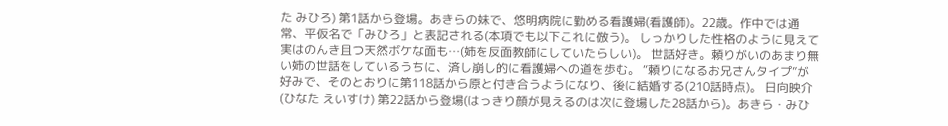た みひろ) 第1話から登場。あきらの妹で、悠明病院に勤める看護婦(看護師)。22歳。作中では通常、平仮名で「みひろ」と表記される(本項でも以下これに倣う)。 しっかりした性格のように見えて実はのんき且つ天然ボケな面も…(姉を反面教師にしていたらしい)。 世話好き。頼りがいのあまり無い姉の世話をしているうちに、済し崩し的に看護婦への道を歩む。 “頼りになるお兄さんタイプ”が好みで、そのとおりに第118話から原と付き合うようになり、後に結婚する(210話時点)。 日向映介(ひなた えいすけ) 第22話から登場(はっきり顔が見えるのは次に登場した28話から)。あきら・みひ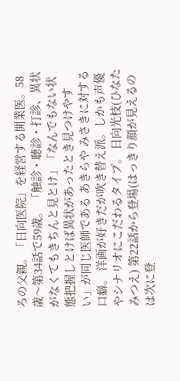ろの父親。「日向医院」を経営する開業医。58歳〜第34話で59歳。 「触診・聴診・打診、異状がなくてもきちんと見とけ」「なんでもない状態把握しとけば異状があったとき見つけやすい」が同じ医師である あきらや みさきに対する口癖。 洋画が好きだが吹き替え派。しかも声優やシナリオにこだわるタイプ。 日向光枝(ひなた みつえ) 第22話から登場(はっきり顔が見えるのは次に登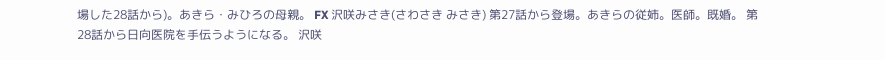場した28話から)。あきら・みひろの母親。 FX 沢咲みさき(さわさき みさき) 第27話から登場。あきらの従姉。医師。既婚。 第28話から日向医院を手伝うようになる。 沢咲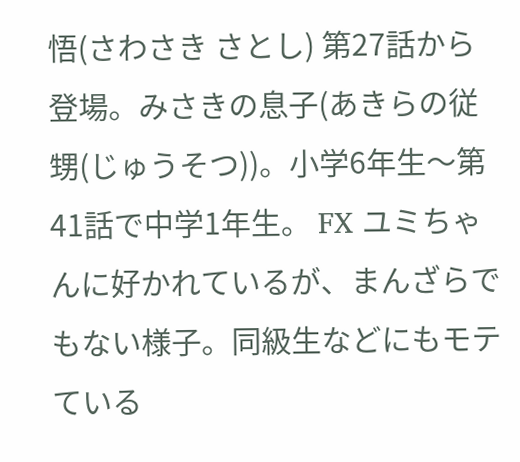悟(さわさき さとし) 第27話から登場。みさきの息子(あきらの従甥(じゅうそつ))。小学6年生〜第41話で中学1年生。 FX ユミちゃんに好かれているが、まんざらでもない様子。同級生などにもモテている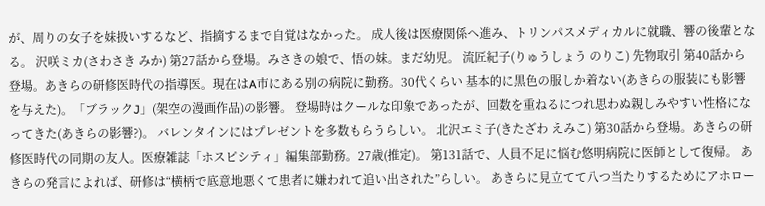が、周りの女子を妹扱いするなど、指摘するまで自覚はなかった。 成人後は医療関係へ進み、トリンパスメディカルに就職、響の後輩となる。 沢咲ミカ(さわさき みか) 第27話から登場。みさきの娘で、悟の妹。まだ幼児。 流匠紀子(りゅうしょう のりこ) 先物取引 第40話から登場。あきらの研修医時代の指導医。現在はA市にある別の病院に勤務。30代くらい 基本的に黒色の服しか着ない(あきらの服装にも影響を与えた)。「ブラックJ」(架空の漫画作品)の影響。 登場時はクールな印象であったが、回数を重ねるにつれ思わぬ親しみやすい性格になってきた(あきらの影響?)。 バレンタインにはプレゼントを多数もらうらしい。 北沢エミ子(きたざわ えみこ) 第30話から登場。あきらの研修医時代の同期の友人。医療雑誌「ホスピシティ」編集部勤務。27歳(推定)。 第131話で、人員不足に悩む悠明病院に医師として復帰。 あきらの発言によれば、研修は“横柄で底意地悪くて患者に嫌われて追い出された”らしい。 あきらに見立てて八つ当たりするためにアホロー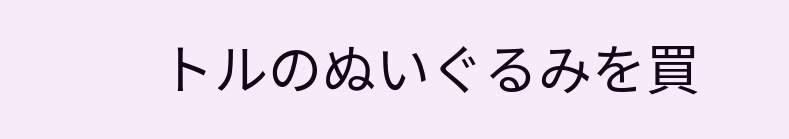トルのぬいぐるみを買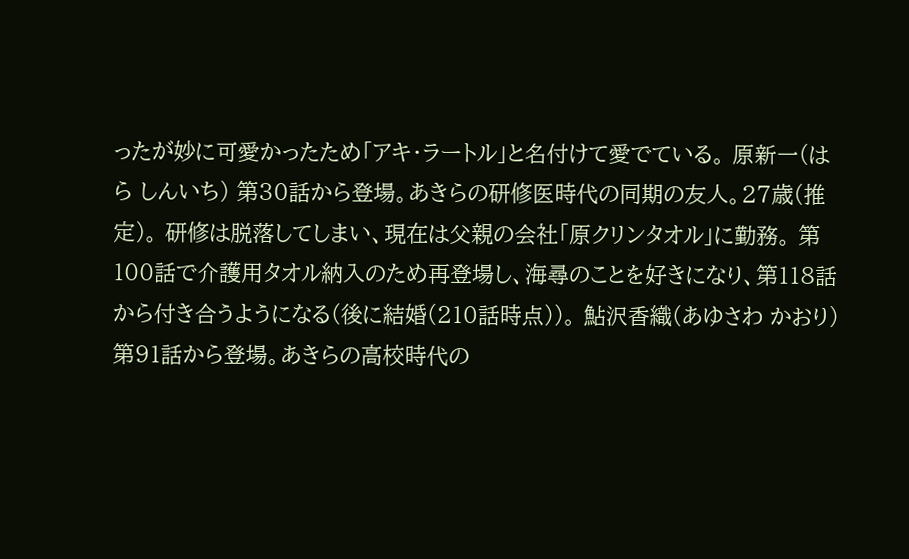ったが妙に可愛かったため「アキ・ラートル」と名付けて愛でている。 原新一(はら しんいち) 第30話から登場。あきらの研修医時代の同期の友人。27歳(推定)。 研修は脱落してしまい、現在は父親の会社「原クリンタオル」に勤務。 第100話で介護用タオル納入のため再登場し、海尋のことを好きになり、第118話から付き合うようになる(後に結婚(210話時点))。 鮎沢香織(あゆさわ かおり) 第91話から登場。あきらの高校時代の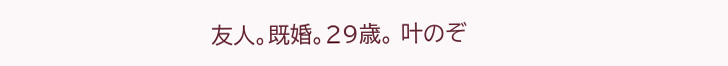友人。既婚。29歳。 叶のぞ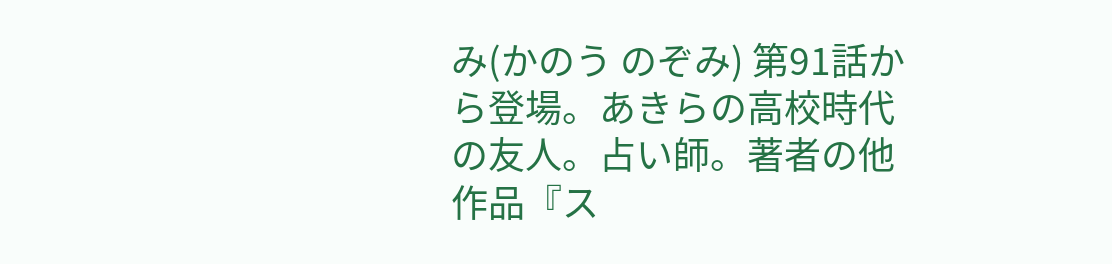み(かのう のぞみ) 第91話から登場。あきらの高校時代の友人。占い師。著者の他作品『ス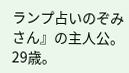ランプ占いのぞみさん』の主人公。29歳。